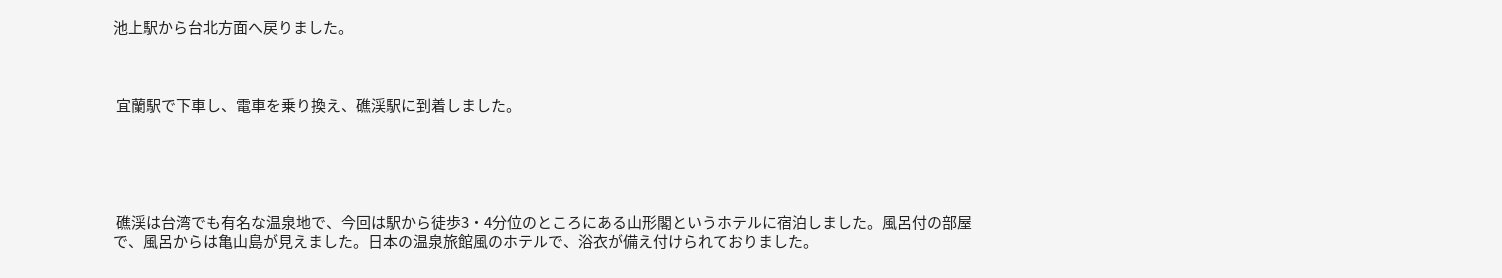池上駅から台北方面へ戻りました。



 宜蘭駅で下車し、電車を乗り換え、礁渓駅に到着しました。





 礁渓は台湾でも有名な温泉地で、今回は駅から徒歩3・4分位のところにある山形閣というホテルに宿泊しました。風呂付の部屋で、風呂からは亀山島が見えました。日本の温泉旅館風のホテルで、浴衣が備え付けられておりました。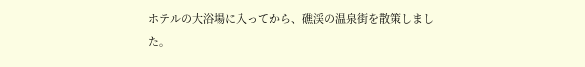ホテルの大浴場に入ってから、礁渓の温泉街を散策しました。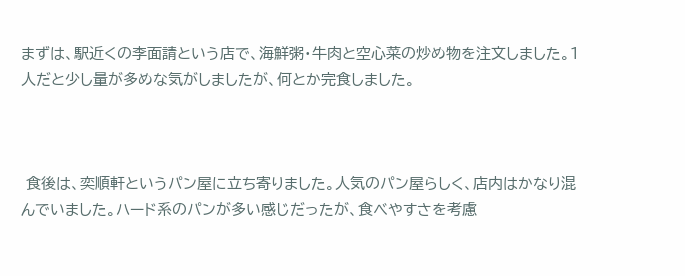まずは、駅近くの李面請という店で、海鮮粥・牛肉と空心菜の炒め物を注文しました。1人だと少し量が多めな気がしましたが、何とか完食しました。



 食後は、奕順軒というパン屋に立ち寄りました。人気のパン屋らしく、店内はかなり混んでいました。ハード系のパンが多い感じだったが、食べやすさを考慮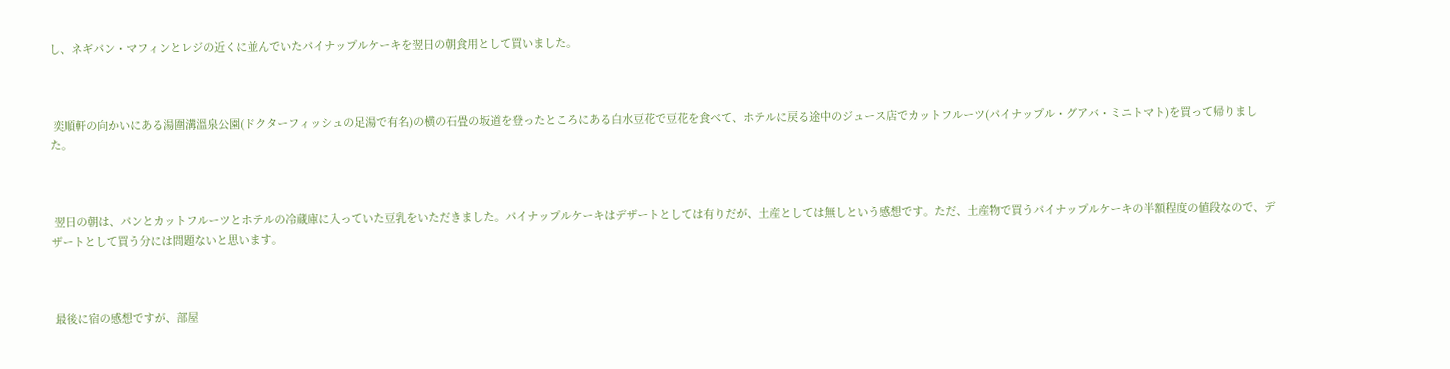し、ネギパン・マフィンとレジの近くに並んでいたパイナップルケーキを翌日の朝食用として買いました。



 奕順軒の向かいにある湯圍溝溫泉公園(ドクターフィッシュの足湯で有名)の横の石畳の坂道を登ったところにある白水豆花で豆花を食べて、ホテルに戻る途中のジュース店でカットフルーツ(パイナップル・グアバ・ミニトマト)を買って帰りました。



 翌日の朝は、パンとカットフルーツとホテルの冷蔵庫に入っていた豆乳をいただきました。パイナップルケーキはデザートとしては有りだが、土産としては無しという感想です。ただ、土産物で買うパイナップルケーキの半額程度の値段なので、デザートとして買う分には問題ないと思います。



 最後に宿の感想ですが、部屋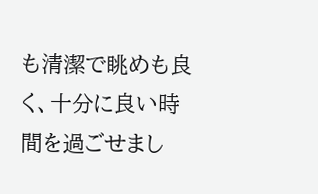も清潔で眺めも良く、十分に良い時間を過ごせまし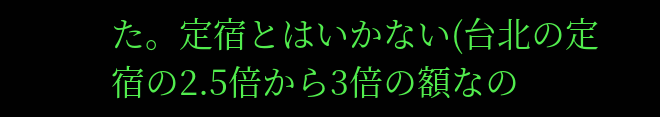た。定宿とはいかない(台北の定宿の2.5倍から3倍の額なの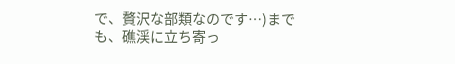で、贅沢な部類なのです…)までも、礁渓に立ち寄っ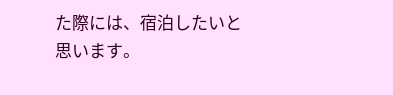た際には、宿泊したいと思います。